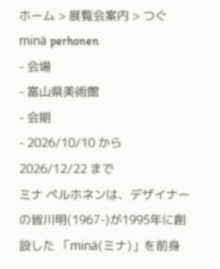ホーム > 展覧会案内 > つぐ minä perhonen
- 会場
- 富山県美術館
- 会期
- 2026/10/10 から 2026/12/22 まで
ミナ ペルホネンは、デザイナーの皆川明(1967-)が1995年に創設した 「minä(ミナ)」を前身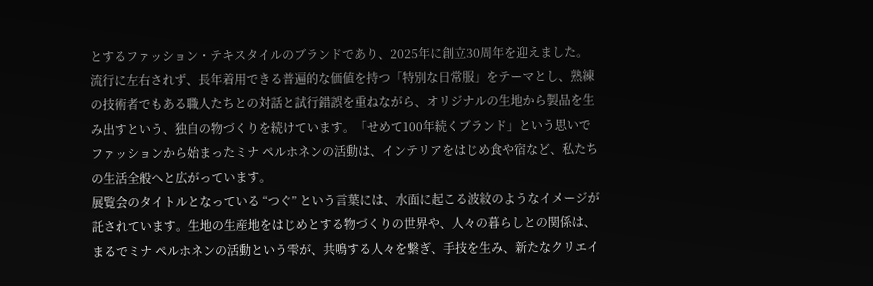とするファッション・テキスタイルのブランドであり、2025年に創立30周年を迎えました。
流行に左右されず、長年着用できる普遍的な価値を持つ「特別な日常服」をテーマとし、熟練の技術者でもある職人たちとの対話と試行錯誤を重ねながら、オリジナルの生地から製品を生み出すという、独自の物づくりを続けています。「せめて100年続くブランド」という思いでファッションから始まったミナ ペルホネンの活動は、インテリアをはじめ食や宿など、私たちの生活全般へと広がっています。
展覧会のタイトルとなっている “つぐ” という言葉には、水面に起こる波紋のようなイメージが託されています。生地の生産地をはじめとする物づくりの世界や、人々の暮らしとの関係は、まるでミナ ペルホネンの活動という雫が、共鳴する人々を繋ぎ、手技を生み、新たなクリエイ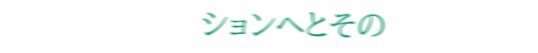ションへとその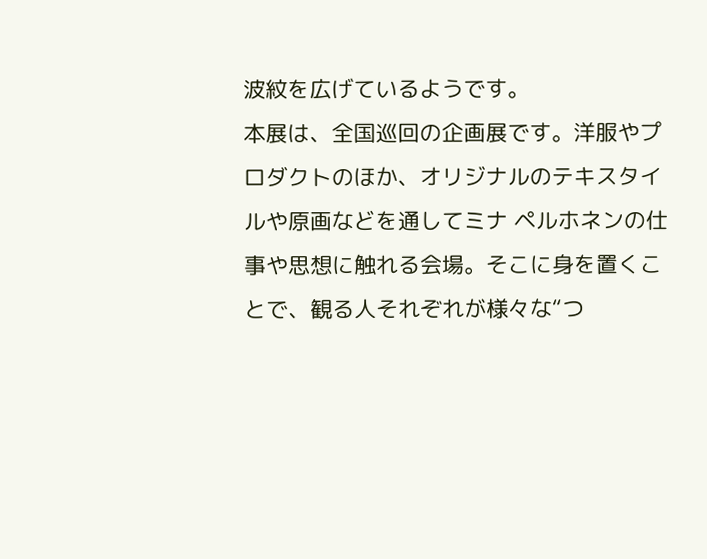波紋を広げているようです。
本展は、全国巡回の企画展です。洋服やプロダクトのほか、オリジナルのテキスタイルや原画などを通してミナ ペルホネンの仕事や思想に触れる会場。そこに身を置くことで、観る人それぞれが様々な“つ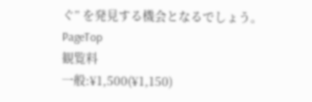ぐ” を発見する機会となるでしょう。PageTop
観覧料
一般:¥1,500(¥1,150)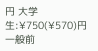円 大学生:¥750(¥570)円 一般前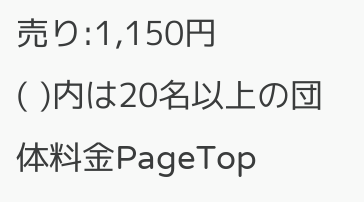売り:1,150円
( )内は20名以上の団体料金PageTop